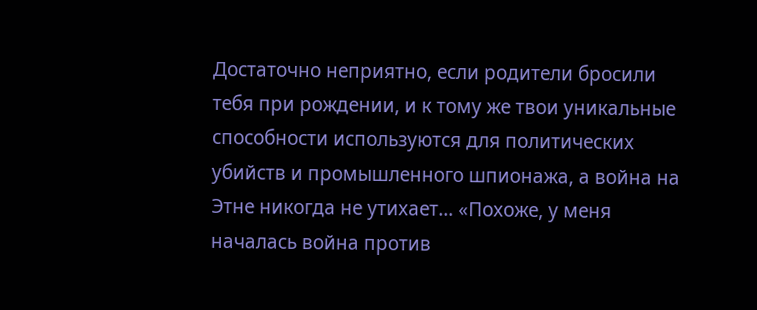Достаточно неприятно, если родители бросили тебя при рождении, и к тому же твои уникальные способности используются для политических убийств и промышленного шпионажа, а война на Этне никогда не утихает… «Похоже, у меня началась война против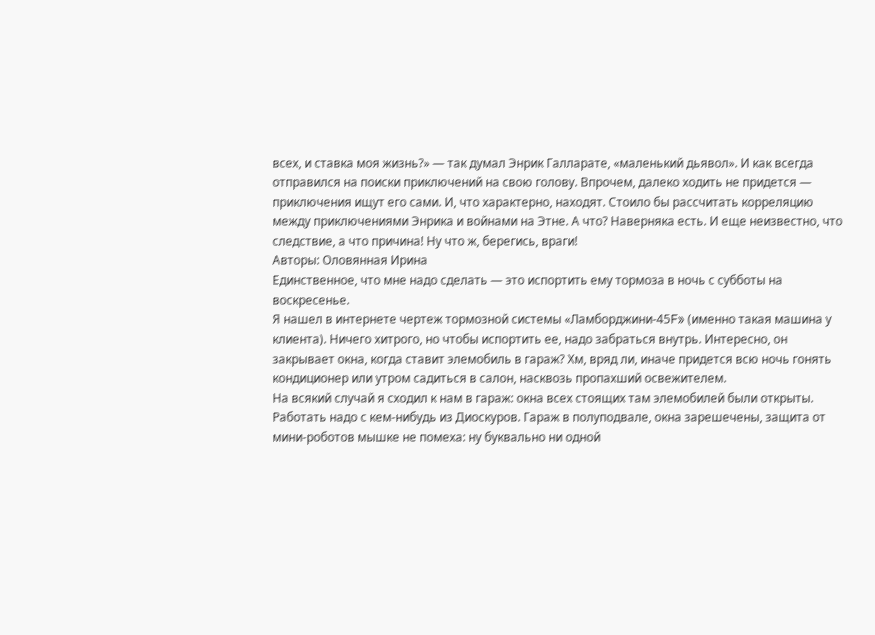всех, и ставка моя жизнь?» — так думал Энрик Галларате, «маленький дьявол». И как всегда отправился на поиски приключений на свою голову. Впрочем, далеко ходить не придется — приключения ищут его сами. И, что характерно, находят. Стоило бы рассчитать корреляцию между приключениями Энрика и войнами на Этне. А что? Наверняка есть. И еще неизвестно, что следствие, а что причина! Ну что ж, берегись, враги!
Авторы: Оловянная Ирина
Единственное, что мне надо сделать — это испортить ему тормоза в ночь с субботы на воскресенье.
Я нашел в интернете чертеж тормозной системы «Ламборджини-45F» (именно такая машина у клиента). Ничего хитрого, но чтобы испортить ее, надо забраться внутрь. Интересно, он закрывает окна, когда ставит элемобиль в гараж? Хм, вряд ли, иначе придется всю ночь гонять кондиционер или утром садиться в салон, насквозь пропахший освежителем.
На всякий случай я сходил к нам в гараж: окна всех стоящих там элемобилей были открыты.
Работать надо с кем-нибудь из Диоскуров. Гараж в полуподвале, окна зарешечены, защита от мини-роботов мышке не помеха: ну буквально ни одной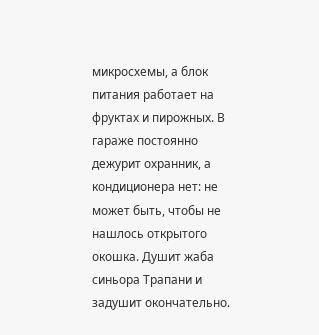микросхемы, а блок питания работает на фруктах и пирожных. В гараже постоянно дежурит охранник, а кондиционера нет: не может быть, чтобы не нашлось открытого окошка. Душит жаба синьора Трапани и задушит окончательно.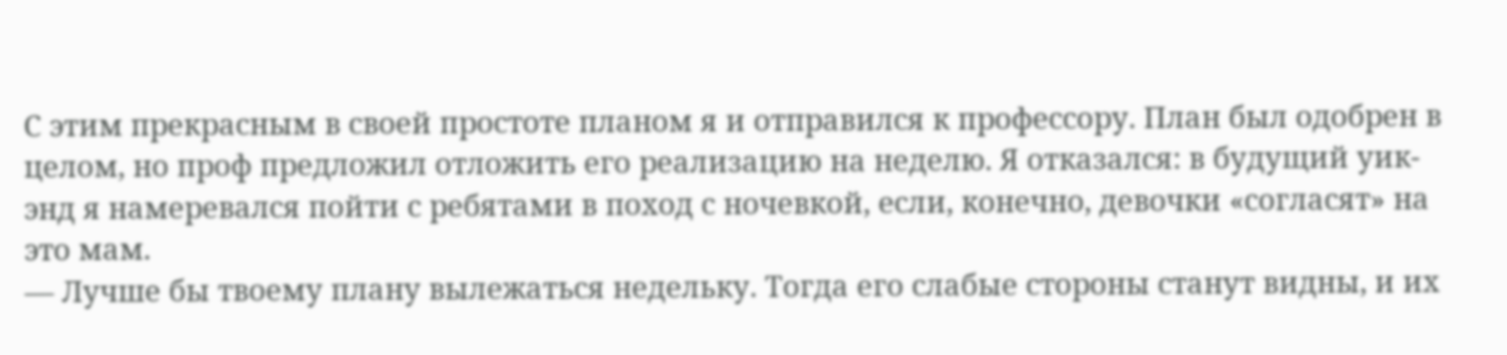С этим прекрасным в своей простоте планом я и отправился к профессору. План был одобрен в целом, но проф предложил отложить его реализацию на неделю. Я отказался: в будущий уик-энд я намеревался пойти с ребятами в поход с ночевкой, если, конечно, девочки «согласят» на это мам.
— Лучше бы твоему плану вылежаться недельку. Тогда его слабые стороны станут видны, и их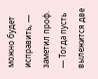можно будет исправить, — заметил проф.
— Тогда пусть вылежится две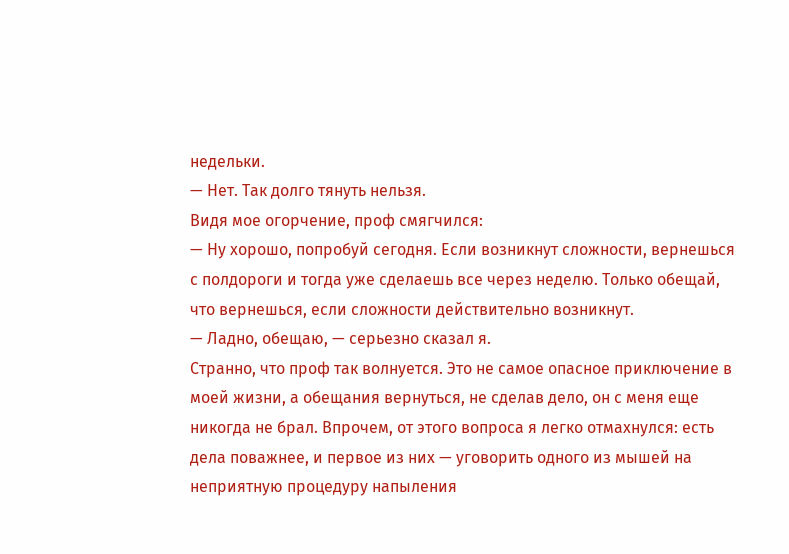недельки.
— Нет. Так долго тянуть нельзя.
Видя мое огорчение, проф смягчился:
— Ну хорошо, попробуй сегодня. Если возникнут сложности, вернешься с полдороги и тогда уже сделаешь все через неделю. Только обещай, что вернешься, если сложности действительно возникнут.
— Ладно, обещаю, — серьезно сказал я.
Странно, что проф так волнуется. Это не самое опасное приключение в моей жизни, а обещания вернуться, не сделав дело, он с меня еще никогда не брал. Впрочем, от этого вопроса я легко отмахнулся: есть дела поважнее, и первое из них — уговорить одного из мышей на неприятную процедуру напыления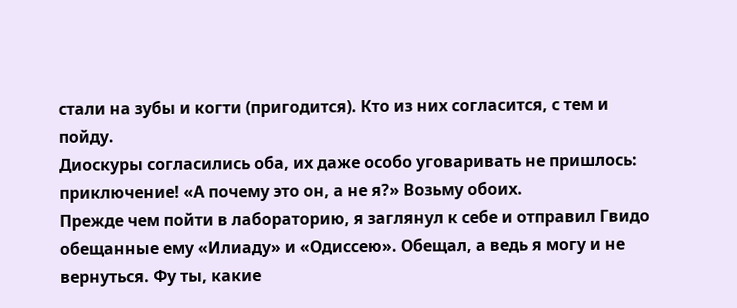стали на зубы и когти (пригодится). Кто из них согласится, с тем и пойду.
Диоскуры согласились оба, их даже особо уговаривать не пришлось: приключение! «А почему это он, а не я?» Возьму обоих.
Прежде чем пойти в лабораторию, я заглянул к себе и отправил Гвидо обещанные ему «Илиаду» и «Одиссею». Обещал, а ведь я могу и не вернуться. Фу ты, какие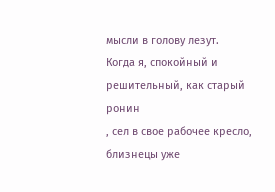мысли в голову лезут.
Когда я, спокойный и решительный, как старый ронин
, сел в свое рабочее кресло, близнецы уже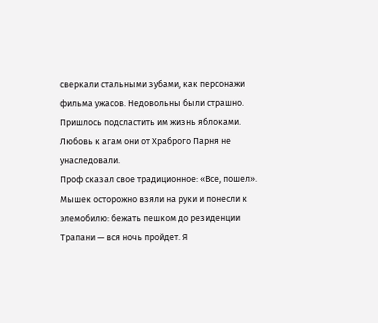сверкали стальными зубами, как персонажи фильма ужасов. Недовольны были страшно. Пришлось подсластить им жизнь яблоками. Любовь к агам они от Храброго Парня не унаследовали.
Проф сказал свое традиционное: «Все, пошел». Мышек осторожно взяли на руки и понесли к элемобилю: бежать пешком до резиденции Трапани — вся ночь пройдет. Я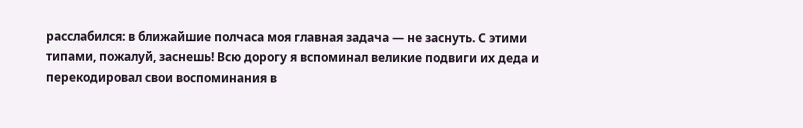расслабился: в ближайшие полчаса моя главная задача — не заснуть. С этими типами, пожалуй, заснешь! Всю дорогу я вспоминал великие подвиги их деда и перекодировал свои воспоминания в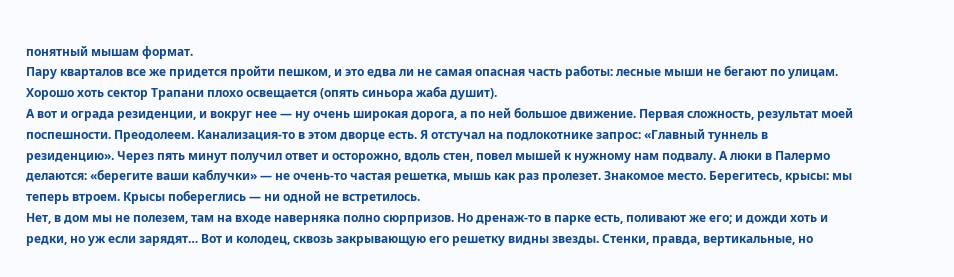понятный мышам формат.
Пару кварталов все же придется пройти пешком, и это едва ли не самая опасная часть работы: лесные мыши не бегают по улицам. Хорошо хоть сектор Трапани плохо освещается (опять синьора жаба душит).
А вот и ограда резиденции, и вокруг нее — ну очень широкая дорога, а по ней большое движение. Первая сложность, результат моей поспешности. Преодолеем. Канализация-то в этом дворце есть. Я отстучал на подлокотнике запрос: «Главный туннель в резиденцию». Через пять минут получил ответ и осторожно, вдоль стен, повел мышей к нужному нам подвалу. А люки в Палермо делаются: «берегите ваши каблучки» — не очень-то частая решетка, мышь как раз пролезет. Знакомое место. Берегитесь, крысы: мы теперь втроем. Крысы побереглись — ни одной не встретилось.
Нет, в дом мы не полезем, там на входе наверняка полно сюрпризов. Но дренаж-то в парке есть, поливают же его; и дожди хоть и редки, но уж если зарядят… Вот и колодец, сквозь закрывающую его решетку видны звезды. Стенки, правда, вертикальные, но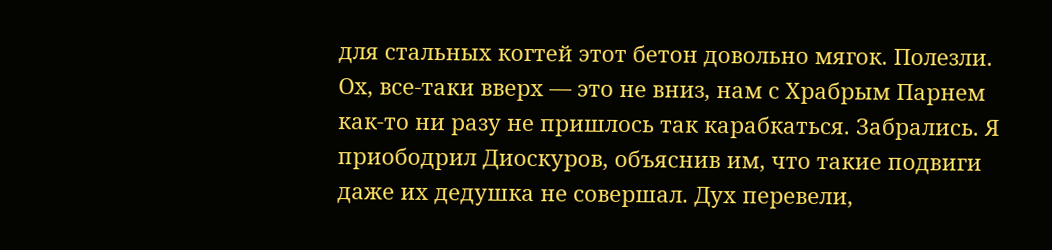для стальных когтей этот бетон довольно мягок. Полезли. Ох, все-таки вверх — это не вниз, нам с Храбрым Парнем как-то ни разу не пришлось так карабкаться. Забрались. Я приободрил Диоскуров, объяснив им, что такие подвиги даже их дедушка не совершал. Дух перевели,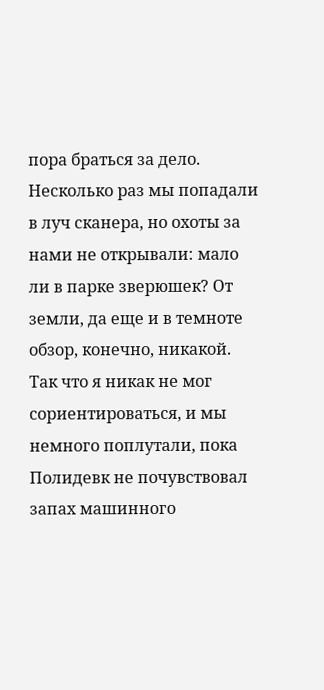пора браться за дело. Несколько раз мы попадали в луч сканера, но охоты за нами не открывали: мало ли в парке зверюшек? От земли, да еще и в темноте обзор, конечно, никакой. Так что я никак не мог сориентироваться, и мы немного поплутали, пока Полидевк не почувствовал запах машинного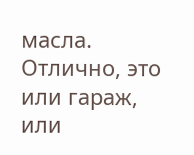масла. Отлично, это или гараж, или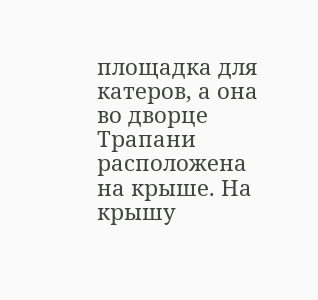площадка для катеров, а она во дворце Трапани расположена на крыше. На крышу